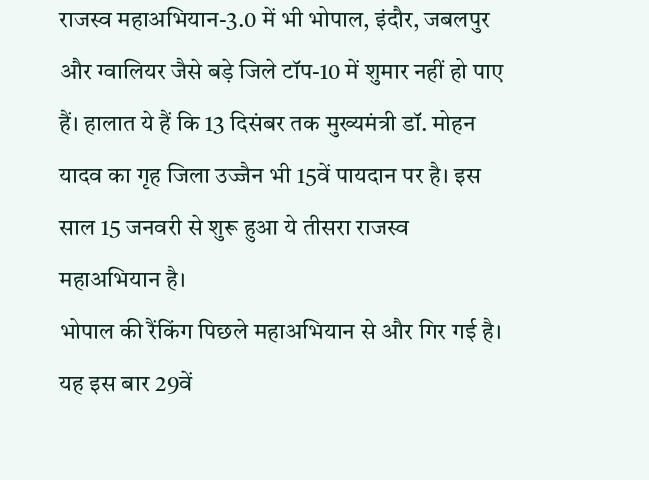राजस्व महाअभियान-3.0 में भी भोपाल, इंदौर, जबलपुर और ग्वालियर जैसे बड़े जिले टॉप-10 में शुमार नहीं हो पाए हैं। हालात ये हैं कि 13 दिसंबर तक मुख्यमंत्री डॉ. मोहन यादव का गृह जिला उज्जैन भी 15वें पायदान पर है। इस साल 15 जनवरी से शुरू हुआ ये तीसरा राजस्व महाअभियान है।
भोपाल की रैंकिंग पिछले महाअभियान से और गिर गई है। यह इस बार 29वें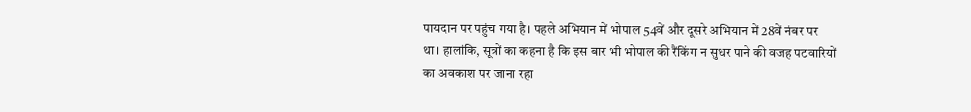पायदान पर पहुंच गया है। पहले अभियान में भोपाल 54वें और दूसरे अभियान में 28वें नंबर पर था। हालांकि, सूत्रों का कहना है कि इस बार भी भोपाल की रैंकिंग न सुधर पाने की वजह पटवारियों का अवकाश पर जाना रहा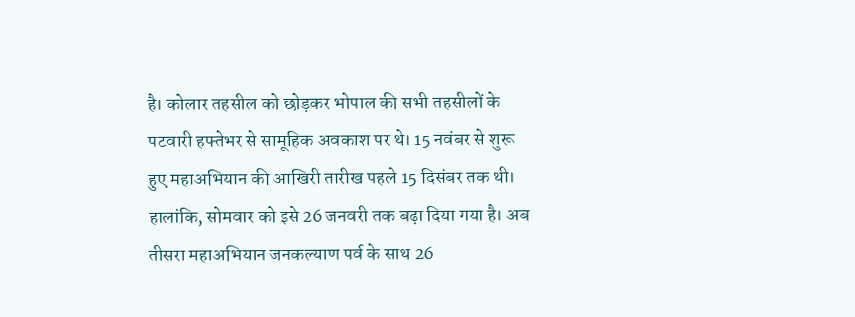है। कोलार तहसील को छोड़कर भोपाल की सभी तहसीलों के पटवारी हफ्तेभर से सामूहिक अवकाश पर थे। 15 नवंबर से शुरू हुए महाअभियान की आखिरी तारीख पहले 15 दिसंबर तक थी। हालांकि, सोमवार को इसे 26 जनवरी तक बढ़ा दिया गया है। अब तीसरा महाअभियान जनकल्याण पर्व के साथ 26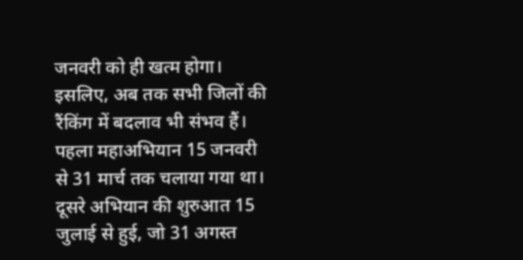जनवरी को ही खत्म होगा। इसलिए, अब तक सभी जिलों की रैंकिंग में बदलाव भी संभव हैं। पहला महाअभियान 15 जनवरी से 31 मार्च तक चलाया गया था। दूसरे अभियान की शुरुआत 15 जुलाई से हुई, जो 31 अगस्त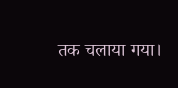तक चलाया गया।